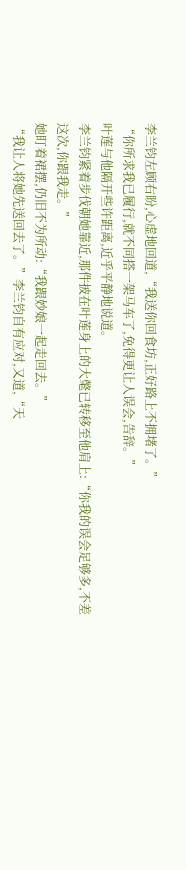李兰钧左顾右盼,心虚地回道,“我送你回食坊,正好路上不拥堵了。”
“你所求我已履行,就不同搭一架马车了,免得更让人误会,告辞。”
叶莲与他隔开些许距离,近乎平静地说道。
李兰钧紧着步伐朝她靠近,那件披在叶莲身上的大氅已转移至他肩上:“你我的误会足够多,不差这次,你跟我走。”
她盯着裙摆,仍旧不为所动:“我跟妙娘一起走回去。”
“我让人将她先送回去了。”李兰钧自有应对,又道,“天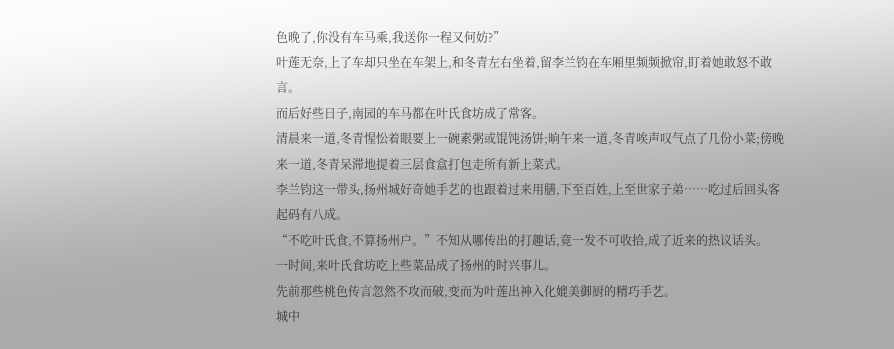色晚了,你没有车马乘,我送你一程又何妨?”
叶莲无奈,上了车却只坐在车架上,和冬青左右坐着,留李兰钧在车厢里频频掀帘,盯着她敢怒不敢言。
而后好些日子,南园的车马都在叶氏食坊成了常客。
清晨来一道,冬青惺忪着眼要上一碗素粥或馄饨汤饼;晌午来一道,冬青唉声叹气点了几份小菜;傍晚来一道,冬青呆滞地提着三层食盒打包走所有新上菜式。
李兰钧这一带头,扬州城好奇她手艺的也跟着过来用膳,下至百姓,上至世家子弟……吃过后回头客起码有八成。
“不吃叶氏食,不算扬州户。”不知从哪传出的打趣话,竟一发不可收拾,成了近来的热议话头。
一时间,来叶氏食坊吃上些菜品成了扬州的时兴事儿。
先前那些桃色传言忽然不攻而破,变而为叶莲出神入化媲美御厨的精巧手艺。
城中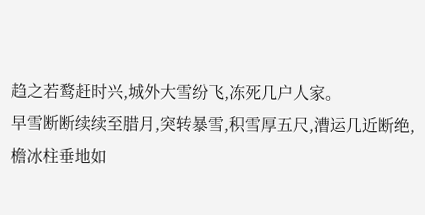趋之若鹜赶时兴,城外大雪纷飞,冻死几户人家。
早雪断断续续至腊月,突转暴雪,积雪厚五尺,漕运几近断绝,檐冰柱垂地如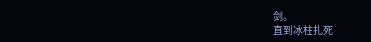剑。
直到冰柱扎死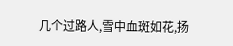几个过路人,雪中血斑如花,扬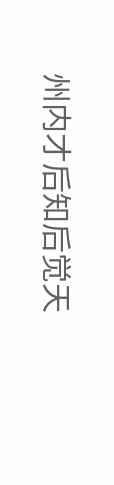州内才后知后觉天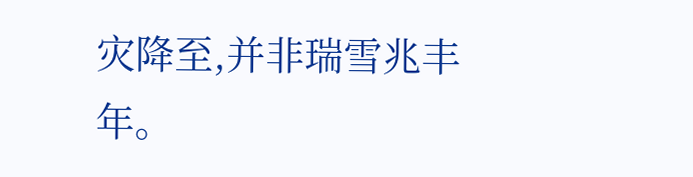灾降至,并非瑞雪兆丰年。